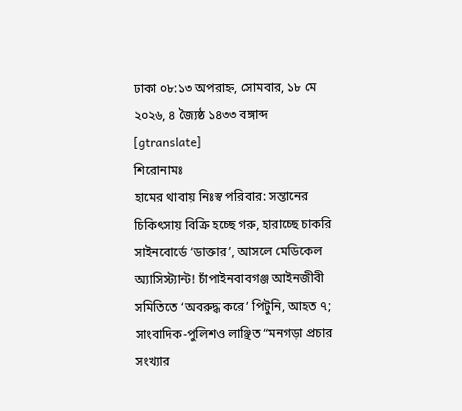ঢাকা ০৮:১৩ অপরাহ্ন, সোমবার, ১৮ মে ২০২৬, ৪ জ্যৈষ্ঠ ১৪৩৩ বঙ্গাব্দ
[gtranslate]
শিরোনামঃ
হামের থাবায় নিঃস্ব পরিবার: সন্তানের চিকিৎসায় বিক্রি হচ্ছে গরু, হারাচ্ছে চাকরি সাইনবোর্ডে ‘ডাক্তার’, আসলে মেডিকেল অ্যাসিস্ট্যান্ট! চাঁপাইনবাবগঞ্জ আইনজীবী সমিতিতে ‘অবরুদ্ধ করে’ পিটুনি, আহত ৭; সাংবাদিক-পুলিশও লাঞ্ছিত “মনগড়া প্রচার সংখ্যার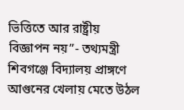ভিত্তিতে আর রাষ্ট্রীয় বিজ্ঞাপন নয়”- তথ্যমন্ত্রী শিবগঞ্জে বিদ্যালয় প্রাঙ্গণে আগুনের খেলায় মেতে উঠল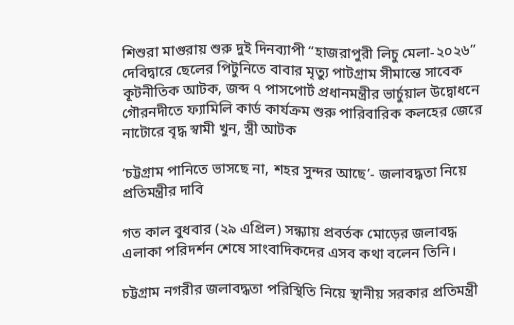শিশুরা মাগুরায় শুরু দুই দিনব্যাপী “হাজরাপুরী লিচু মেলা-২০২৬” দেবিদ্বারে ছেলের পিটুনিতে বাবার মৃত্যু পাটগ্রাম সীমান্তে সাবেক কূটনীতিক আটক, জব্দ ৭ পাসপোর্ট প্রধানমন্ত্রীর ভার্চুয়াল উদ্বোধনে গৌরনদীতে ফ্যামিলি কার্ড কার্যক্রম শুরু পারিবারিক কলহের জেরে নাটোরে বৃদ্ধ স্বামী খুন, স্ত্রী আটক

‘চট্টগ্রাম পানিতে ভাসছে না, শহর সুন্দর আছে’- জলাবদ্ধতা নিয়ে প্রতিমন্ত্রীর দাবি

গত কাল বুধবার (২৯ এপ্রিল) সন্ধ্যায় প্রবর্তক মোড়ের জলাবদ্ধ এলাকা পরিদর্শন শেষে সাংবাদিকদের এসব কথা বলেন তিনি।

চট্টগ্রাম নগরীর জলাবদ্ধতা পরিস্থিতি নিয়ে স্থানীয় সরকার প্রতিমন্ত্রী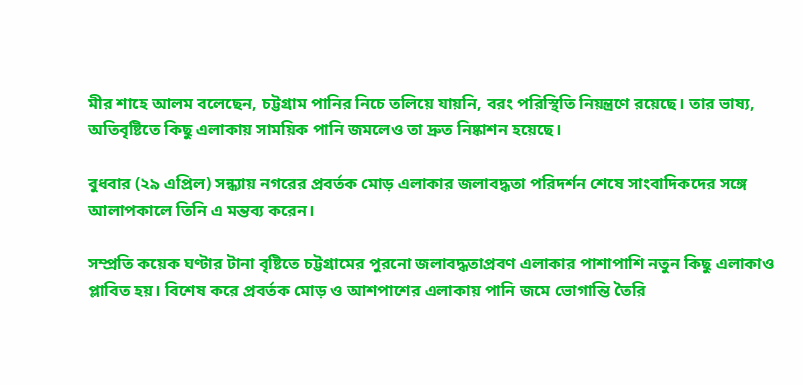মীর শাহে আলম বলেছেন, চট্টগ্রাম পানির নিচে তলিয়ে যায়নি, বরং পরিস্থিতি নিয়ন্ত্রণে রয়েছে। তার ভাষ্য, অতিবৃষ্টিতে কিছু এলাকায় সাময়িক পানি জমলেও তা দ্রুত নিষ্কাশন হয়েছে।

বুধবার (২৯ এপ্রিল) সন্ধ্যায় নগরের প্রবর্তক মোড় এলাকার জলাবদ্ধতা পরিদর্শন শেষে সাংবাদিকদের সঙ্গে আলাপকালে তিনি এ মন্তব্য করেন।

সম্প্রতি কয়েক ঘণ্টার টানা বৃষ্টিতে চট্টগ্রামের পুরনো জলাবদ্ধতাপ্রবণ এলাকার পাশাপাশি নতুন কিছু এলাকাও প্লাবিত হয়। বিশেষ করে প্রবর্তক মোড় ও আশপাশের এলাকায় পানি জমে ভোগান্তি তৈরি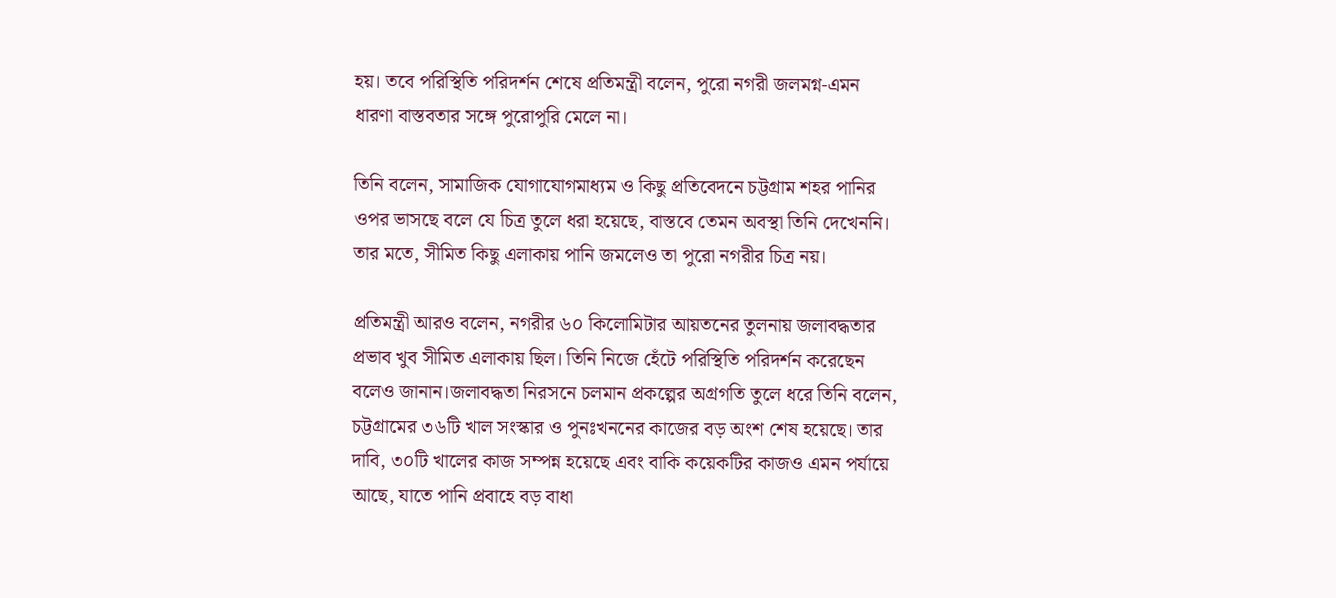হয়। তবে পরিস্থিতি পরিদর্শন শেষে প্রতিমন্ত্রী বলেন, পুরো নগরী জলমগ্ন-এমন ধারণা বাস্তবতার সঙ্গে পুরোপুরি মেলে না।

তিনি বলেন, সামাজিক যোগাযোগমাধ্যম ও কিছু প্রতিবেদনে চট্টগ্রাম শহর পানির ওপর ভাসছে বলে যে চিত্র তুলে ধরা হয়েছে, বাস্তবে তেমন অবস্থা তিনি দেখেননি। তার মতে, সীমিত কিছু এলাকায় পানি জমলেও তা পুরো নগরীর চিত্র নয়।

প্রতিমন্ত্রী আরও বলেন, নগরীর ৬০ কিলোমিটার আয়তনের তুলনায় জলাবদ্ধতার প্রভাব খুব সীমিত এলাকায় ছিল। তিনি নিজে হেঁটে পরিস্থিতি পরিদর্শন করেছেন বলেও জানান।জলাবদ্ধতা নিরসনে চলমান প্রকল্পের অগ্রগতি তুলে ধরে তিনি বলেন, চট্টগ্রামের ৩৬টি খাল সংস্কার ও পুনঃখননের কাজের বড় অংশ শেষ হয়েছে। তার দাবি, ৩০টি খালের কাজ সম্পন্ন হয়েছে এবং বাকি কয়েকটির কাজও এমন পর্যায়ে আছে, যাতে পানি প্রবাহে বড় বাধা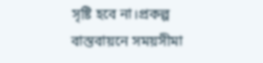সৃষ্টি হবে না।প্রকল্প বাস্তবায়নে সময়সীমা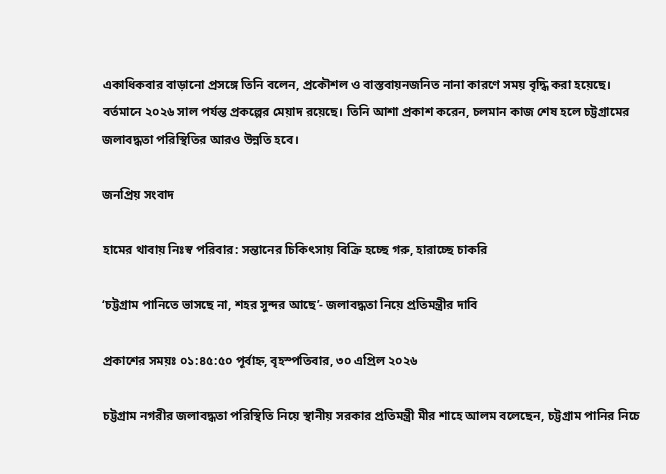একাধিকবার বাড়ানো প্রসঙ্গে তিনি বলেন, প্রকৌশল ও বাস্তবায়নজনিত নানা কারণে সময় বৃদ্ধি করা হয়েছে। বর্তমানে ২০২৬ সাল পর্যন্ত প্রকল্পের মেয়াদ রয়েছে। তিনি আশা প্রকাশ করেন, চলমান কাজ শেষ হলে চট্টগ্রামের জলাবদ্ধতা পরিস্থিতির আরও উন্নতি হবে।

জনপ্রিয় সংবাদ

হামের থাবায় নিঃস্ব পরিবার: সন্তানের চিকিৎসায় বিক্রি হচ্ছে গরু, হারাচ্ছে চাকরি

‘চট্টগ্রাম পানিতে ভাসছে না, শহর সুন্দর আছে’- জলাবদ্ধতা নিয়ে প্রতিমন্ত্রীর দাবি

প্রকাশের সময়ঃ ০১:৪৫:৫০ পূর্বাহ্ন, বৃহস্পতিবার, ৩০ এপ্রিল ২০২৬

চট্টগ্রাম নগরীর জলাবদ্ধতা পরিস্থিতি নিয়ে স্থানীয় সরকার প্রতিমন্ত্রী মীর শাহে আলম বলেছেন, চট্টগ্রাম পানির নিচে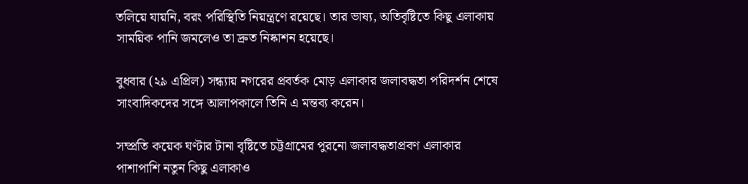তলিয়ে যায়নি, বরং পরিস্থিতি নিয়ন্ত্রণে রয়েছে। তার ভাষ্য, অতিবৃষ্টিতে কিছু এলাকায় সাময়িক পানি জমলেও তা দ্রুত নিষ্কাশন হয়েছে।

বুধবার (২৯ এপ্রিল) সন্ধ্যায় নগরের প্রবর্তক মোড় এলাকার জলাবদ্ধতা পরিদর্শন শেষে সাংবাদিকদের সঙ্গে আলাপকালে তিনি এ মন্তব্য করেন।

সম্প্রতি কয়েক ঘণ্টার টানা বৃষ্টিতে চট্টগ্রামের পুরনো জলাবদ্ধতাপ্রবণ এলাকার পাশাপাশি নতুন কিছু এলাকাও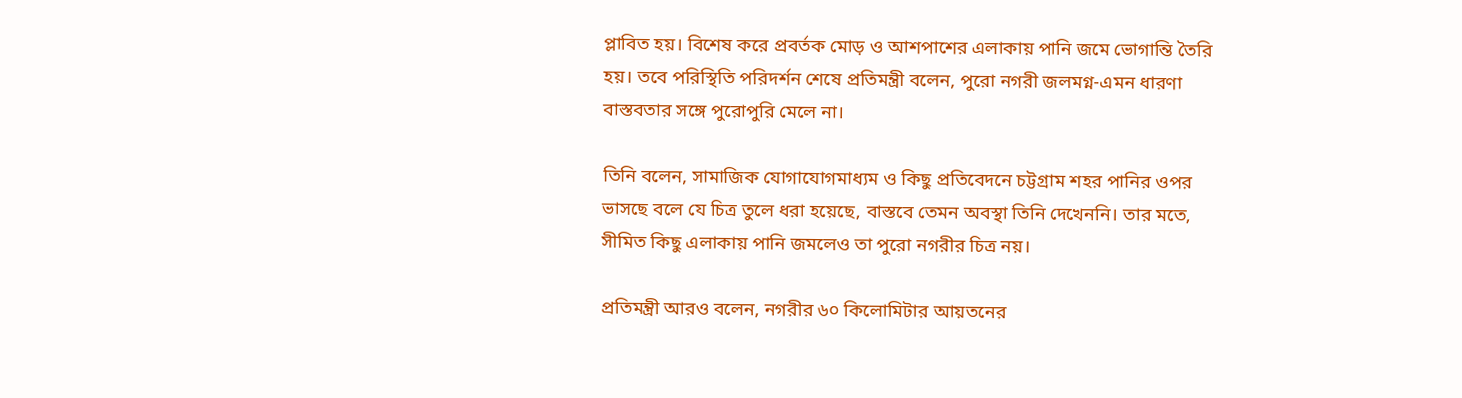প্লাবিত হয়। বিশেষ করে প্রবর্তক মোড় ও আশপাশের এলাকায় পানি জমে ভোগান্তি তৈরি হয়। তবে পরিস্থিতি পরিদর্শন শেষে প্রতিমন্ত্রী বলেন, পুরো নগরী জলমগ্ন-এমন ধারণা বাস্তবতার সঙ্গে পুরোপুরি মেলে না।

তিনি বলেন, সামাজিক যোগাযোগমাধ্যম ও কিছু প্রতিবেদনে চট্টগ্রাম শহর পানির ওপর ভাসছে বলে যে চিত্র তুলে ধরা হয়েছে, বাস্তবে তেমন অবস্থা তিনি দেখেননি। তার মতে, সীমিত কিছু এলাকায় পানি জমলেও তা পুরো নগরীর চিত্র নয়।

প্রতিমন্ত্রী আরও বলেন, নগরীর ৬০ কিলোমিটার আয়তনের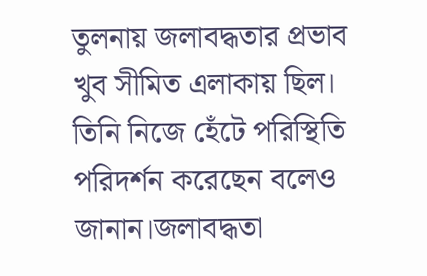তুলনায় জলাবদ্ধতার প্রভাব খুব সীমিত এলাকায় ছিল। তিনি নিজে হেঁটে পরিস্থিতি পরিদর্শন করেছেন বলেও জানান।জলাবদ্ধতা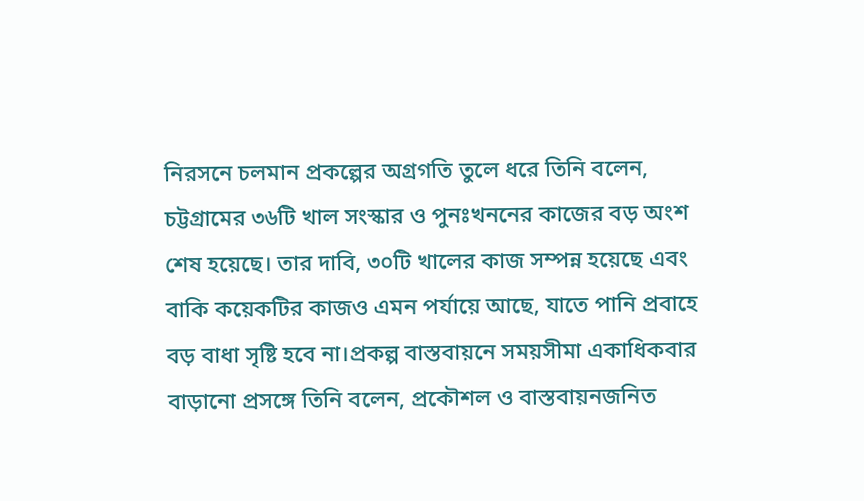নিরসনে চলমান প্রকল্পের অগ্রগতি তুলে ধরে তিনি বলেন, চট্টগ্রামের ৩৬টি খাল সংস্কার ও পুনঃখননের কাজের বড় অংশ শেষ হয়েছে। তার দাবি, ৩০টি খালের কাজ সম্পন্ন হয়েছে এবং বাকি কয়েকটির কাজও এমন পর্যায়ে আছে, যাতে পানি প্রবাহে বড় বাধা সৃষ্টি হবে না।প্রকল্প বাস্তবায়নে সময়সীমা একাধিকবার বাড়ানো প্রসঙ্গে তিনি বলেন, প্রকৌশল ও বাস্তবায়নজনিত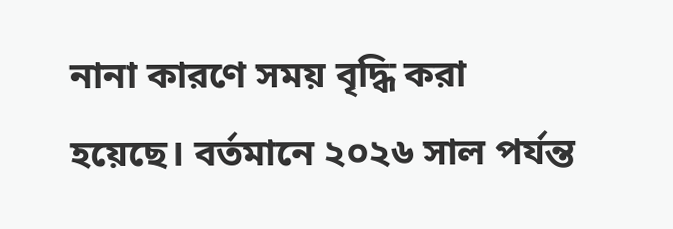নানা কারণে সময় বৃদ্ধি করা হয়েছে। বর্তমানে ২০২৬ সাল পর্যন্ত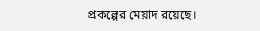প্রকল্পের মেয়াদ রয়েছে।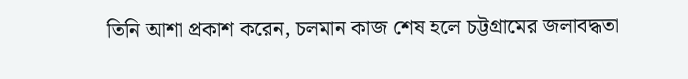তিনি আশা প্রকাশ করেন, চলমান কাজ শেষ হলে চট্টগ্রামের জলাবদ্ধতা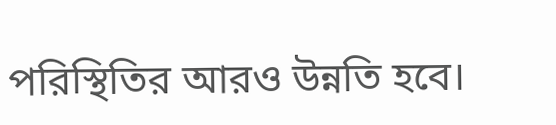পরিস্থিতির আরও উন্নতি হবে।